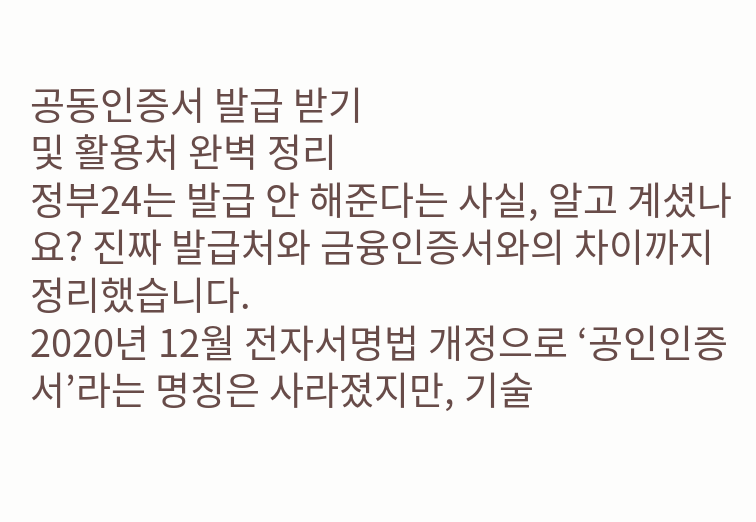공동인증서 발급 받기
및 활용처 완벽 정리
정부24는 발급 안 해준다는 사실, 알고 계셨나요? 진짜 발급처와 금융인증서와의 차이까지 정리했습니다.
2020년 12월 전자서명법 개정으로 ‘공인인증서’라는 명칭은 사라졌지만, 기술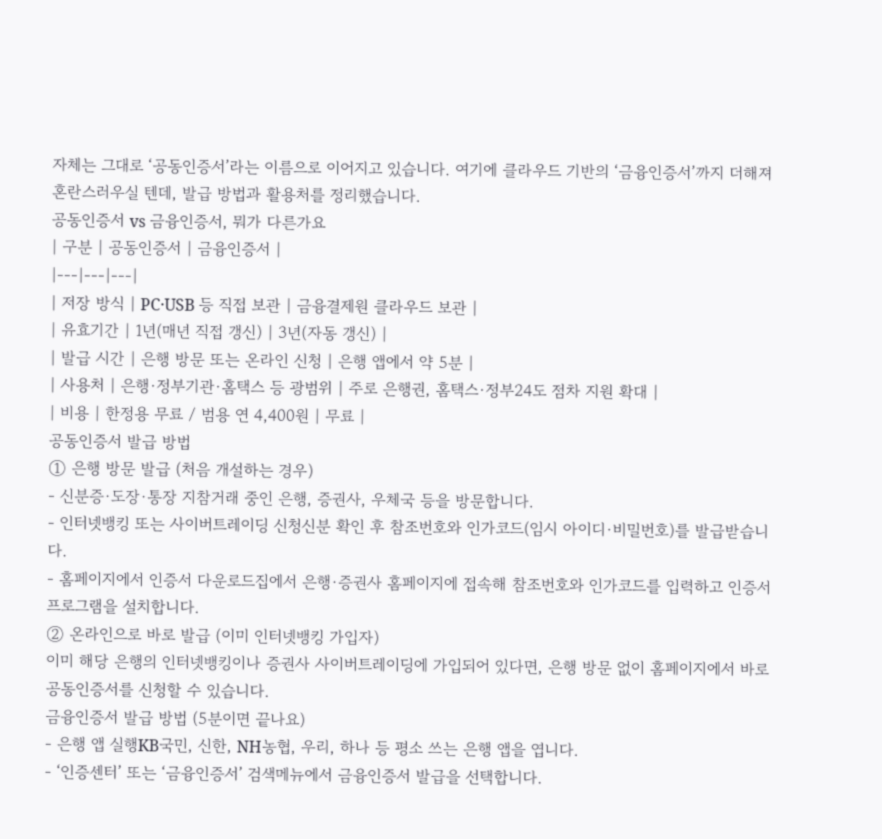자체는 그대로 ‘공동인증서’라는 이름으로 이어지고 있습니다. 여기에 클라우드 기반의 ‘금융인증서’까지 더해져 혼란스러우실 텐데, 발급 방법과 활용처를 정리했습니다.
공동인증서 vs 금융인증서, 뭐가 다른가요
| 구분 | 공동인증서 | 금융인증서 |
|---|---|---|
| 저장 방식 | PC·USB 등 직접 보관 | 금융결제원 클라우드 보관 |
| 유효기간 | 1년(매년 직접 갱신) | 3년(자동 갱신) |
| 발급 시간 | 은행 방문 또는 온라인 신청 | 은행 앱에서 약 5분 |
| 사용처 | 은행·정부기관·홈택스 등 광범위 | 주로 은행권, 홈택스·정부24도 점차 지원 확대 |
| 비용 | 한정용 무료 / 범용 연 4,400원 | 무료 |
공동인증서 발급 방법
① 은행 방문 발급 (처음 개설하는 경우)
- 신분증·도장·통장 지참거래 중인 은행, 증권사, 우체국 등을 방문합니다.
- 인터넷뱅킹 또는 사이버트레이딩 신청신분 확인 후 참조번호와 인가코드(임시 아이디·비밀번호)를 발급받습니다.
- 홈페이지에서 인증서 다운로드집에서 은행·증권사 홈페이지에 접속해 참조번호와 인가코드를 입력하고 인증서 프로그램을 설치합니다.
② 온라인으로 바로 발급 (이미 인터넷뱅킹 가입자)
이미 해당 은행의 인터넷뱅킹이나 증권사 사이버트레이딩에 가입되어 있다면, 은행 방문 없이 홈페이지에서 바로 공동인증서를 신청할 수 있습니다.
금융인증서 발급 방법 (5분이면 끝나요)
- 은행 앱 실행KB국민, 신한, NH농협, 우리, 하나 등 평소 쓰는 은행 앱을 엽니다.
- ‘인증센터’ 또는 ‘금융인증서’ 검색메뉴에서 금융인증서 발급을 선택합니다.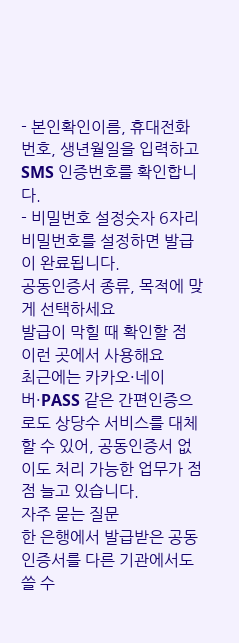- 본인확인이름, 휴대전화번호, 생년월일을 입력하고 SMS 인증번호를 확인합니다.
- 비밀번호 설정숫자 6자리 비밀번호를 설정하면 발급이 완료됩니다.
공동인증서 종류, 목적에 맞게 선택하세요
발급이 막힐 때 확인할 점
이런 곳에서 사용해요
최근에는 카카오·네이버·PASS 같은 간편인증으로도 상당수 서비스를 대체할 수 있어, 공동인증서 없이도 처리 가능한 업무가 점점 늘고 있습니다.
자주 묻는 질문
한 은행에서 발급받은 공동인증서를 다른 기관에서도 쓸 수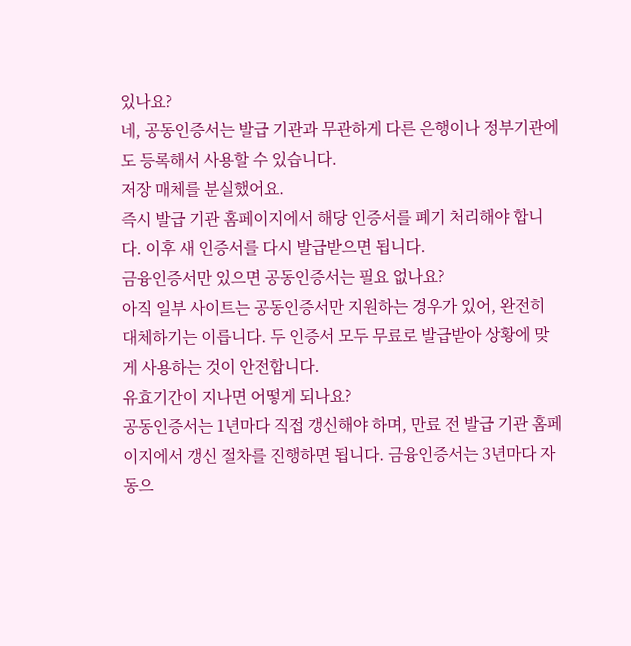있나요?
네, 공동인증서는 발급 기관과 무관하게 다른 은행이나 정부기관에도 등록해서 사용할 수 있습니다.
저장 매체를 분실했어요.
즉시 발급 기관 홈페이지에서 해당 인증서를 폐기 처리해야 합니다. 이후 새 인증서를 다시 발급받으면 됩니다.
금융인증서만 있으면 공동인증서는 필요 없나요?
아직 일부 사이트는 공동인증서만 지원하는 경우가 있어, 완전히 대체하기는 이릅니다. 두 인증서 모두 무료로 발급받아 상황에 맞게 사용하는 것이 안전합니다.
유효기간이 지나면 어떻게 되나요?
공동인증서는 1년마다 직접 갱신해야 하며, 만료 전 발급 기관 홈페이지에서 갱신 절차를 진행하면 됩니다. 금융인증서는 3년마다 자동으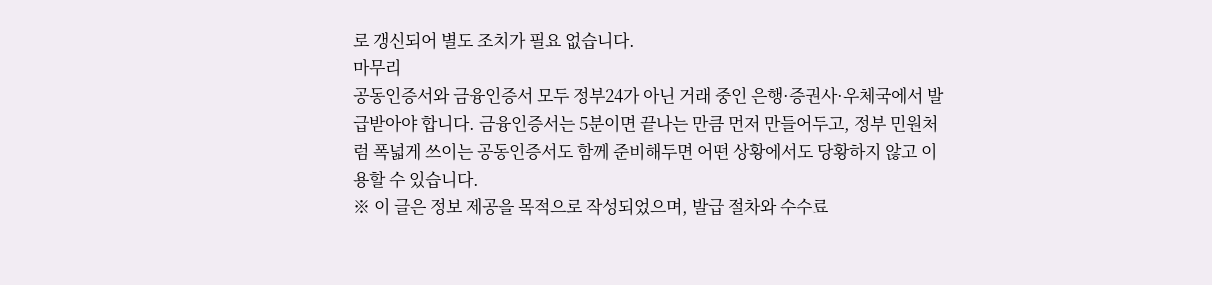로 갱신되어 별도 조치가 필요 없습니다.
마무리
공동인증서와 금융인증서 모두 정부24가 아닌 거래 중인 은행·증권사·우체국에서 발급받아야 합니다. 금융인증서는 5분이면 끝나는 만큼 먼저 만들어두고, 정부 민원처럼 폭넓게 쓰이는 공동인증서도 함께 준비해두면 어떤 상황에서도 당황하지 않고 이용할 수 있습니다.
※ 이 글은 정보 제공을 목적으로 작성되었으며, 발급 절차와 수수료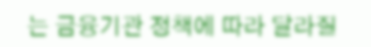는 금융기관 정책에 따라 달라질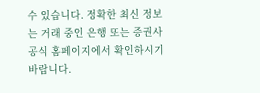수 있습니다. 정확한 최신 정보는 거래 중인 은행 또는 증권사 공식 홈페이지에서 확인하시기 바랍니다.